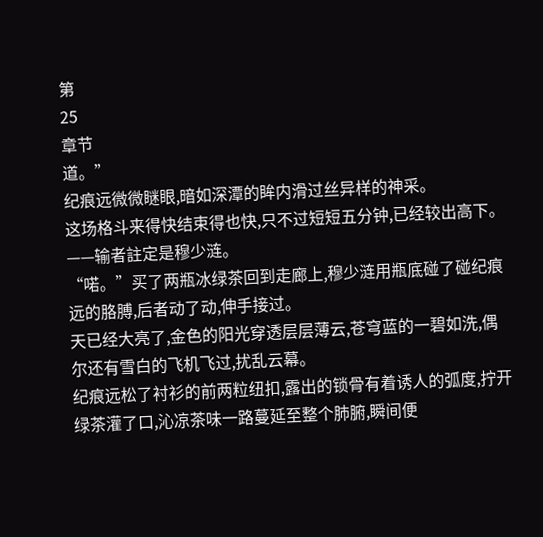第
25
章节
道。”
纪痕远微微瞇眼,暗如深潭的眸内滑过丝异样的神采。
这场格斗来得快结束得也快,只不过短短五分钟,已经较出高下。
——输者註定是穆少涟。
“喏。”买了两瓶冰绿茶回到走廊上,穆少涟用瓶底碰了碰纪痕远的胳膊,后者动了动,伸手接过。
天已经大亮了,金色的阳光穿透层层薄云,苍穹蓝的一碧如洗,偶尔还有雪白的飞机飞过,扰乱云幕。
纪痕远松了衬衫的前两粒纽扣,露出的锁骨有着诱人的弧度,拧开绿茶灌了口,沁凉茶味一路蔓延至整个肺腑,瞬间便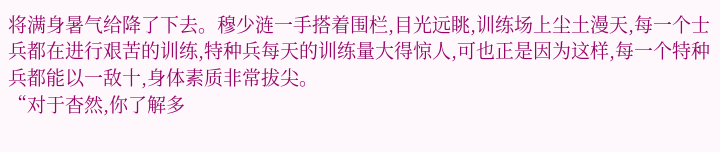将满身暑气给降了下去。穆少涟一手搭着围栏,目光远眺,训练场上尘土漫天,每一个士兵都在进行艰苦的训练,特种兵每天的训练量大得惊人,可也正是因为这样,每一个特种兵都能以一敌十,身体素质非常拔尖。
“对于杳然,你了解多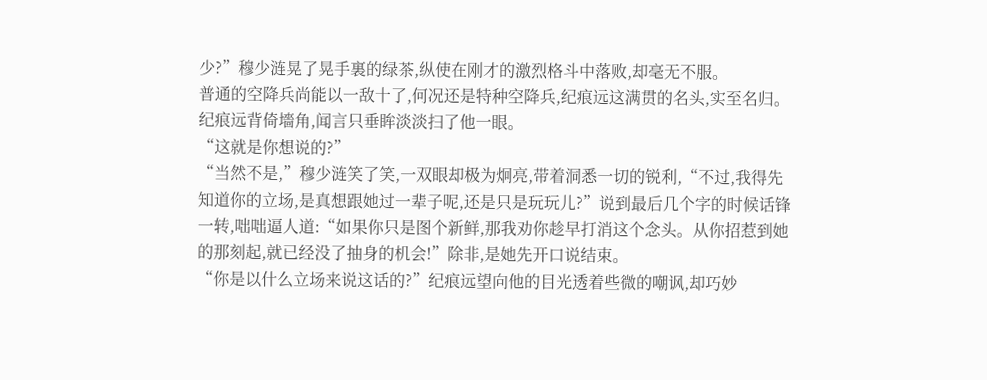少?”穆少涟晃了晃手裏的绿茶,纵使在刚才的激烈格斗中落败,却毫无不服。
普通的空降兵尚能以一敌十了,何况还是特种空降兵,纪痕远这满贯的名头,实至名归。
纪痕远背倚墻角,闻言只垂眸淡淡扫了他一眼。
“这就是你想说的?”
“当然不是,”穆少涟笑了笑,一双眼却极为炯亮,带着洞悉一切的锐利,“不过,我得先知道你的立场,是真想跟她过一辈子呢,还是只是玩玩儿?”说到最后几个字的时候话锋一转,咄咄逼人道:“如果你只是图个新鲜,那我劝你趁早打消这个念头。从你招惹到她的那刻起,就已经没了抽身的机会!”除非,是她先开口说结束。
“你是以什么立场来说这话的?”纪痕远望向他的目光透着些微的嘲讽,却巧妙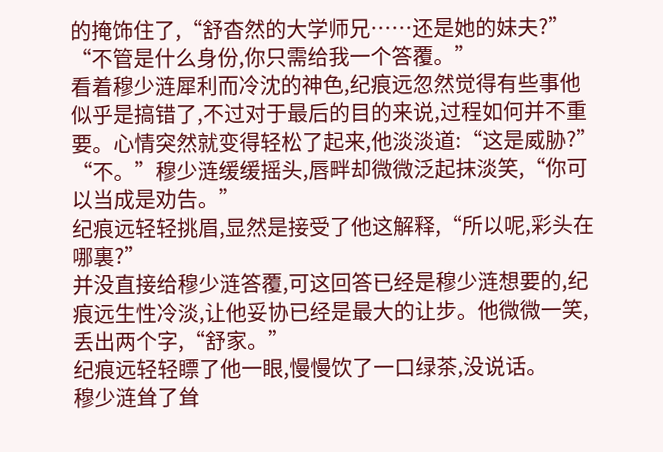的掩饰住了,“舒杳然的大学师兄……还是她的妹夫?”
“不管是什么身份,你只需给我一个答覆。”
看着穆少涟犀利而冷沈的神色,纪痕远忽然觉得有些事他似乎是搞错了,不过对于最后的目的来说,过程如何并不重要。心情突然就变得轻松了起来,他淡淡道:“这是威胁?”
“不。”穆少涟缓缓摇头,唇畔却微微泛起抹淡笑,“你可以当成是劝告。”
纪痕远轻轻挑眉,显然是接受了他这解释,“所以呢,彩头在哪裏?”
并没直接给穆少涟答覆,可这回答已经是穆少涟想要的,纪痕远生性冷淡,让他妥协已经是最大的让步。他微微一笑,丢出两个字,“舒家。”
纪痕远轻轻瞟了他一眼,慢慢饮了一口绿茶,没说话。
穆少涟耸了耸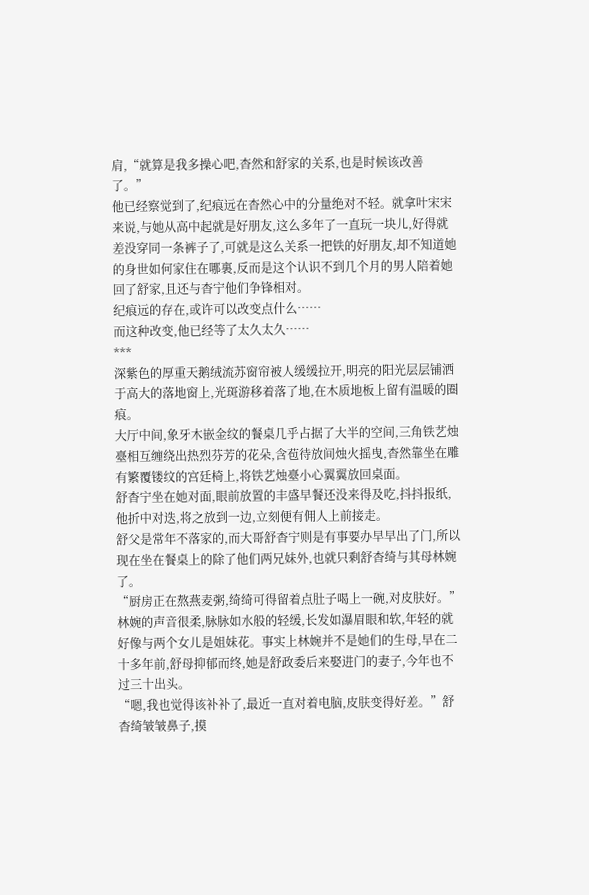肩,“就算是我多操心吧,杳然和舒家的关系,也是时候该改善了。”
他已经察觉到了,纪痕远在杳然心中的分量绝对不轻。就拿叶宋宋来说,与她从高中起就是好朋友,这么多年了一直玩一块儿,好得就差没穿同一条裤子了,可就是这么关系一把铁的好朋友,却不知道她的身世如何家住在哪裏,反而是这个认识不到几个月的男人陪着她回了舒家,且还与杳宁他们争锋相对。
纪痕远的存在,或许可以改变点什么……
而这种改变,他已经等了太久太久……
***
深紫色的厚重天鹅绒流苏窗帘被人缓缓拉开,明亮的阳光层层铺洒于高大的落地窗上,光斑游移着落了地,在木质地板上留有温暖的圈痕。
大厅中间,象牙木嵌金纹的餐桌几乎占据了大半的空间,三角铁艺烛臺相互缠绕出热烈芬芳的花朵,含苞待放间烛火摇曳,杳然靠坐在雕有繁覆镂纹的宫廷椅上,将铁艺烛臺小心翼翼放回桌面。
舒杳宁坐在她对面,眼前放置的丰盛早餐还没来得及吃,抖抖报纸,他折中对迭,将之放到一边,立刻便有佣人上前接走。
舒父是常年不落家的,而大哥舒杳宁则是有事要办早早出了门,所以现在坐在餐桌上的除了他们两兄妹外,也就只剩舒杳绮与其母林婉了。
“厨房正在熬燕麦粥,绮绮可得留着点肚子喝上一碗,对皮肤好。”林婉的声音很柔,脉脉如水般的轻缓,长发如瀑眉眼和软,年轻的就好像与两个女儿是姐妹花。事实上林婉并不是她们的生母,早在二十多年前,舒母抑郁而终,她是舒政委后来娶进门的妻子,今年也不过三十出头。
“嗯,我也觉得该补补了,最近一直对着电脑,皮肤变得好差。”舒杳绮皱皱鼻子,摸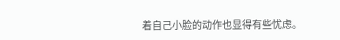着自己小脸的动作也显得有些忧虑。